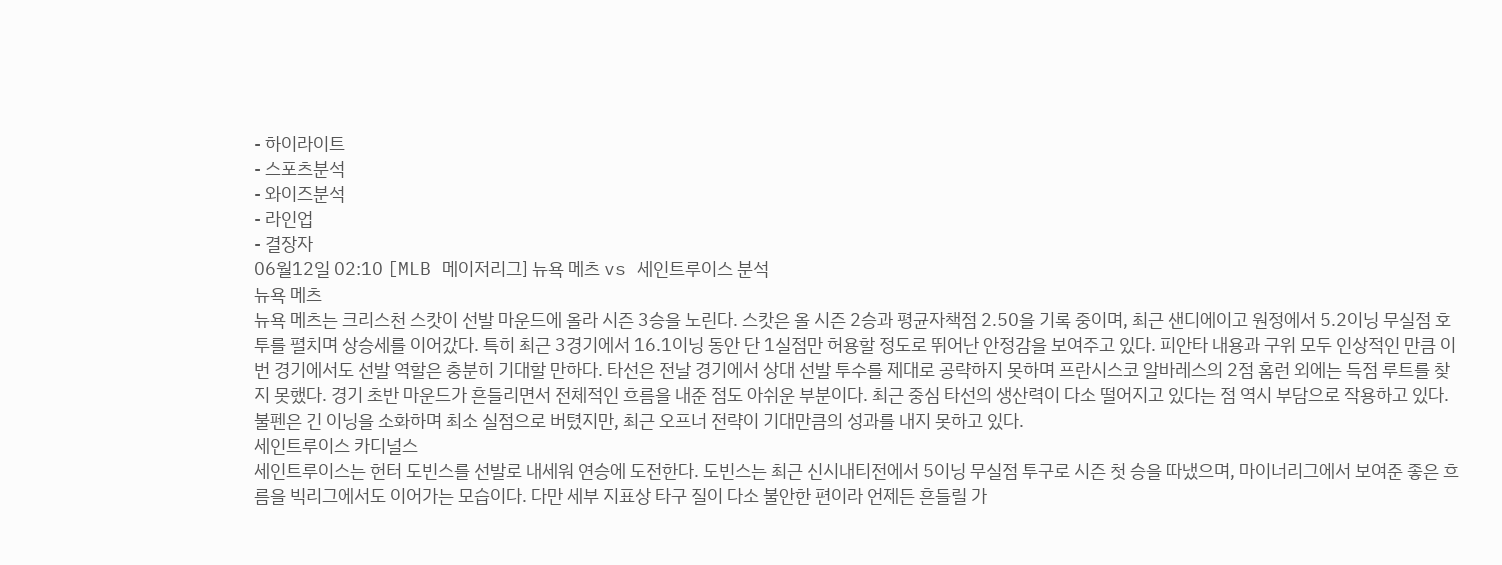- 하이라이트
- 스포츠분석
- 와이즈분석
- 라인업
- 결장자
06월12일 02:10 [MLB 메이저리그] 뉴욕 메츠 vs 세인트루이스 분석
뉴욕 메츠
뉴욕 메츠는 크리스천 스캇이 선발 마운드에 올라 시즌 3승을 노린다. 스캇은 올 시즌 2승과 평균자책점 2.50을 기록 중이며, 최근 샌디에이고 원정에서 5.2이닝 무실점 호투를 펼치며 상승세를 이어갔다. 특히 최근 3경기에서 16.1이닝 동안 단 1실점만 허용할 정도로 뛰어난 안정감을 보여주고 있다. 피안타 내용과 구위 모두 인상적인 만큼 이번 경기에서도 선발 역할은 충분히 기대할 만하다. 타선은 전날 경기에서 상대 선발 투수를 제대로 공략하지 못하며 프란시스코 알바레스의 2점 홈런 외에는 득점 루트를 찾지 못했다. 경기 초반 마운드가 흔들리면서 전체적인 흐름을 내준 점도 아쉬운 부분이다. 최근 중심 타선의 생산력이 다소 떨어지고 있다는 점 역시 부담으로 작용하고 있다. 불펜은 긴 이닝을 소화하며 최소 실점으로 버텼지만, 최근 오프너 전략이 기대만큼의 성과를 내지 못하고 있다.
세인트루이스 카디널스
세인트루이스는 헌터 도빈스를 선발로 내세워 연승에 도전한다. 도빈스는 최근 신시내티전에서 5이닝 무실점 투구로 시즌 첫 승을 따냈으며, 마이너리그에서 보여준 좋은 흐름을 빅리그에서도 이어가는 모습이다. 다만 세부 지표상 타구 질이 다소 불안한 편이라 언제든 흔들릴 가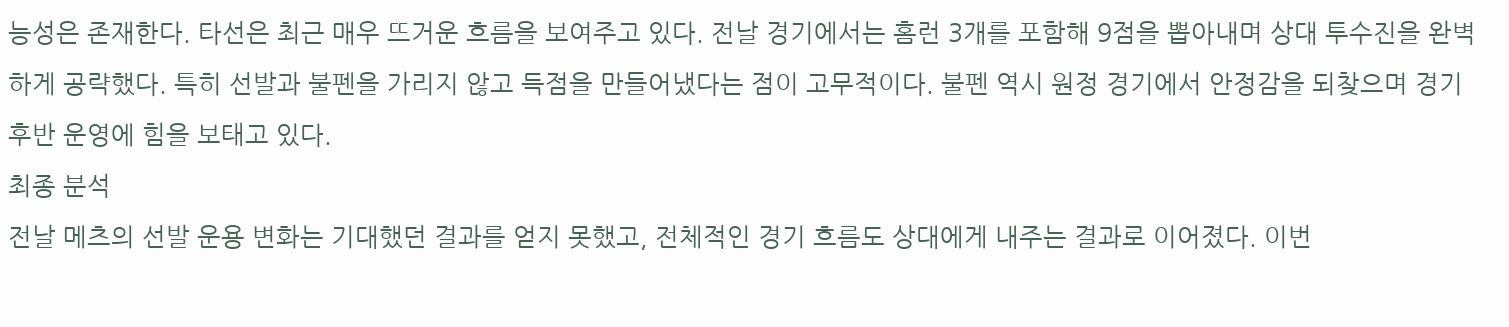능성은 존재한다. 타선은 최근 매우 뜨거운 흐름을 보여주고 있다. 전날 경기에서는 홈런 3개를 포함해 9점을 뽑아내며 상대 투수진을 완벽하게 공략했다. 특히 선발과 불펜을 가리지 않고 득점을 만들어냈다는 점이 고무적이다. 불펜 역시 원정 경기에서 안정감을 되찾으며 경기 후반 운영에 힘을 보태고 있다.
최종 분석
전날 메츠의 선발 운용 변화는 기대했던 결과를 얻지 못했고, 전체적인 경기 흐름도 상대에게 내주는 결과로 이어졌다. 이번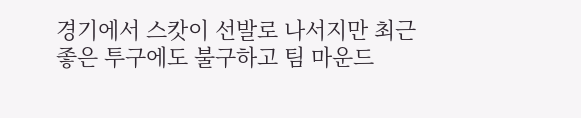경기에서 스캇이 선발로 나서지만 최근 좋은 투구에도 불구하고 팀 마운드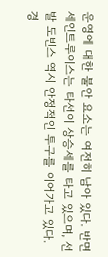운영에 대한 불안 요소는 여전히 남아 있다. 반면 세인트루이스는 타선이 상승세를 타고 있으며, 선발 도빈스 역시 안정적인 투구를 이어가고 있다. 경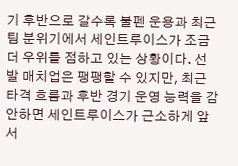기 후반으로 갈수록 불펜 운용과 최근 팀 분위기에서 세인트루이스가 조금 더 우위를 점하고 있는 상황이다. 선발 매치업은 팽팽할 수 있지만, 최근 타격 흐름과 후반 경기 운영 능력을 감안하면 세인트루이스가 근소하게 앞서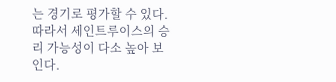는 경기로 평가할 수 있다. 따라서 세인트루이스의 승리 가능성이 다소 높아 보인다.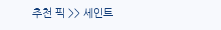추천 픽 >> 세인트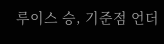루이스 승, 기준점 언더